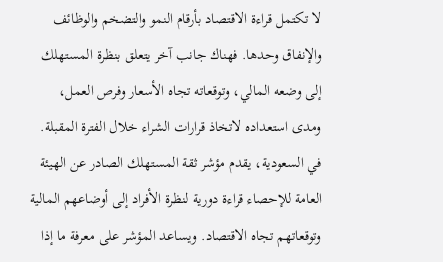لا تكتمل قراءة الاقتصاد بأرقام النمو والتضخم والوظائف والإنفاق وحدها. فهناك جانب آخر يتعلق بنظرة المستهلك إلى وضعه المالي، وتوقعاته تجاه الأسعار وفرص العمل، ومدى استعداده لاتخاذ قرارات الشراء خلال الفترة المقبلة.
في السعودية، يقدم مؤشر ثقة المستهلك الصادر عن الهيئة العامة للإحصاء قراءة دورية لنظرة الأفراد إلى أوضاعهم المالية وتوقعاتهم تجاه الاقتصاد. ويساعد المؤشر على معرفة ما إذا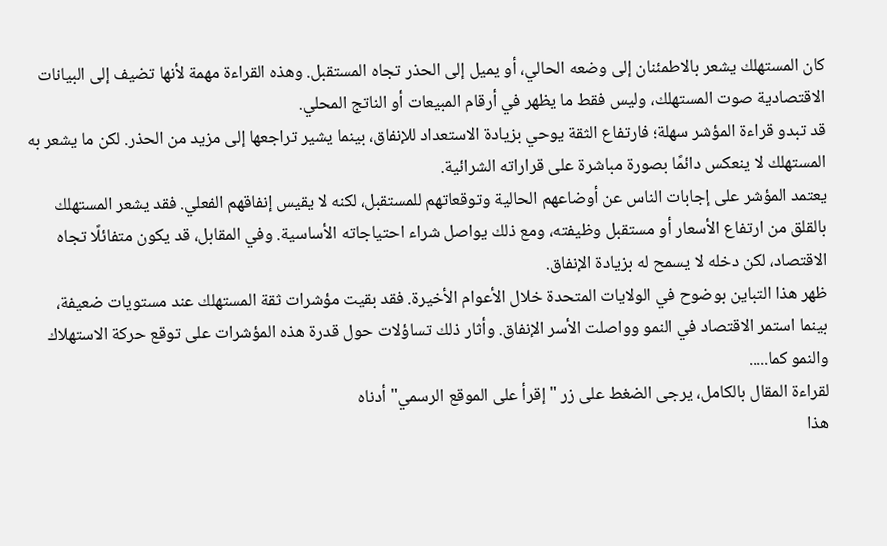كان المستهلك يشعر بالاطمئنان إلى وضعه الحالي، أو يميل إلى الحذر تجاه المستقبل. وهذه القراءة مهمة لأنها تضيف إلى البيانات الاقتصادية صوت المستهلك، وليس فقط ما يظهر في أرقام المبيعات أو الناتج المحلي.
قد تبدو قراءة المؤشر سهلة؛ فارتفاع الثقة يوحي بزيادة الاستعداد للإنفاق، بينما يشير تراجعها إلى مزيد من الحذر. لكن ما يشعر به المستهلك لا ينعكس دائمًا بصورة مباشرة على قراراته الشرائية.
يعتمد المؤشر على إجابات الناس عن أوضاعهم الحالية وتوقعاتهم للمستقبل، لكنه لا يقيس إنفاقهم الفعلي. فقد يشعر المستهلك بالقلق من ارتفاع الأسعار أو مستقبل وظيفته، ومع ذلك يواصل شراء احتياجاته الأساسية. وفي المقابل، قد يكون متفائلًا تجاه الاقتصاد، لكن دخله لا يسمح له بزيادة الإنفاق.
ظهر هذا التباين بوضوح في الولايات المتحدة خلال الأعوام الأخيرة. فقد بقيت مؤشرات ثقة المستهلك عند مستويات ضعيفة، بينما استمر الاقتصاد في النمو وواصلت الأسر الإنفاق. وأثار ذلك تساؤلات حول قدرة هذه المؤشرات على توقع حركة الاستهلاك والنمو كما.....
لقراءة المقال بالكامل، يرجى الضغط على زر "إقرأ على الموقع الرسمي" أدناه
هذا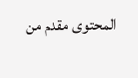المحتوى مقدم من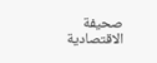صحيفة الاقتصادية